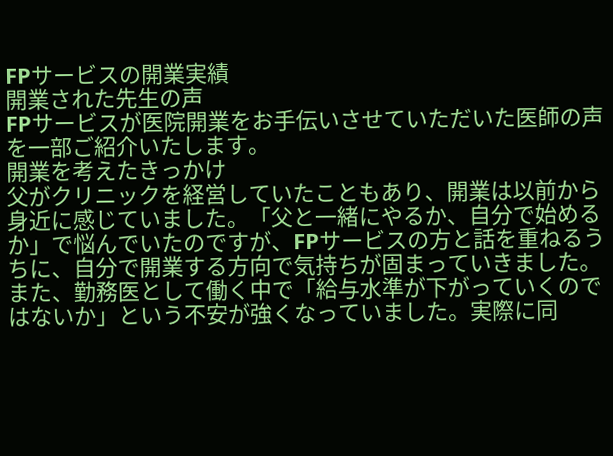FPサービスの開業実績
開業された先生の声
FPサービスが医院開業をお手伝いさせていただいた医師の声を一部ご紹介いたします。
開業を考えたきっかけ
父がクリニックを経営していたこともあり、開業は以前から身近に感じていました。「父と一緒にやるか、自分で始めるか」で悩んでいたのですが、FPサービスの方と話を重ねるうちに、自分で開業する方向で気持ちが固まっていきました。
また、勤務医として働く中で「給与水準が下がっていくのではないか」という不安が強くなっていました。実際に同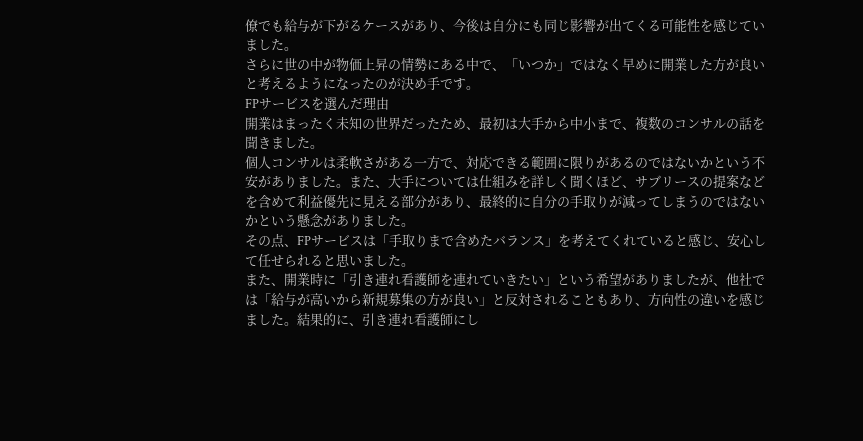僚でも給与が下がるケースがあり、今後は自分にも同じ影響が出てくる可能性を感じていました。
さらに世の中が物価上昇の情勢にある中で、「いつか」ではなく早めに開業した方が良いと考えるようになったのが決め手です。
FPサービスを選んだ理由
開業はまったく未知の世界だったため、最初は大手から中小まで、複数のコンサルの話を聞きました。
個人コンサルは柔軟さがある一方で、対応できる範囲に限りがあるのではないかという不安がありました。また、大手については仕組みを詳しく聞くほど、サブリースの提案などを含めて利益優先に見える部分があり、最終的に自分の手取りが減ってしまうのではないかという懸念がありました。
その点、FPサービスは「手取りまで含めたバランス」を考えてくれていると感じ、安心して任せられると思いました。
また、開業時に「引き連れ看護師を連れていきたい」という希望がありましたが、他社では「給与が高いから新規募集の方が良い」と反対されることもあり、方向性の違いを感じました。結果的に、引き連れ看護師にし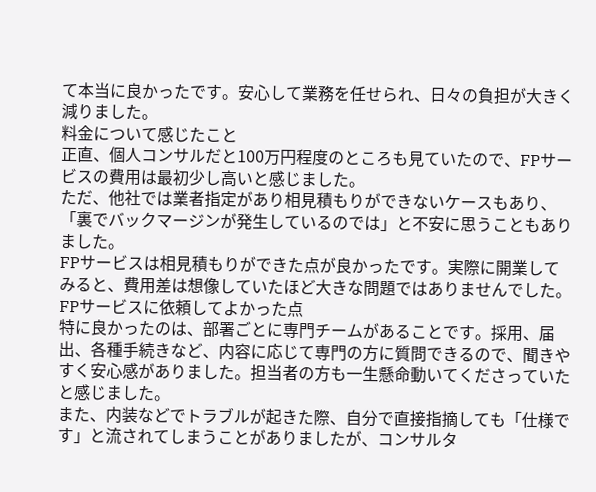て本当に良かったです。安心して業務を任せられ、日々の負担が大きく減りました。
料金について感じたこと
正直、個人コンサルだと100万円程度のところも見ていたので、FPサービスの費用は最初少し高いと感じました。
ただ、他社では業者指定があり相見積もりができないケースもあり、「裏でバックマージンが発生しているのでは」と不安に思うこともありました。
FPサービスは相見積もりができた点が良かったです。実際に開業してみると、費用差は想像していたほど大きな問題ではありませんでした。
FPサービスに依頼してよかった点
特に良かったのは、部署ごとに専門チームがあることです。採用、届出、各種手続きなど、内容に応じて専門の方に質問できるので、聞きやすく安心感がありました。担当者の方も一生懸命動いてくださっていたと感じました。
また、内装などでトラブルが起きた際、自分で直接指摘しても「仕様です」と流されてしまうことがありましたが、コンサルタ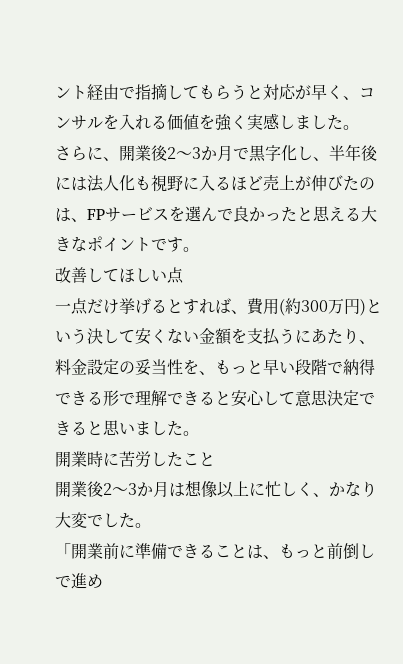ント経由で指摘してもらうと対応が早く、コンサルを入れる価値を強く実感しました。
さらに、開業後2〜3か月で黒字化し、半年後には法人化も視野に入るほど売上が伸びたのは、FPサービスを選んで良かったと思える大きなポイントです。
改善してほしい点
一点だけ挙げるとすれば、費用(約300万円)という決して安くない金額を支払うにあたり、料金設定の妥当性を、もっと早い段階で納得できる形で理解できると安心して意思決定できると思いました。
開業時に苦労したこと
開業後2〜3か月は想像以上に忙しく、かなり大変でした。
「開業前に準備できることは、もっと前倒しで進め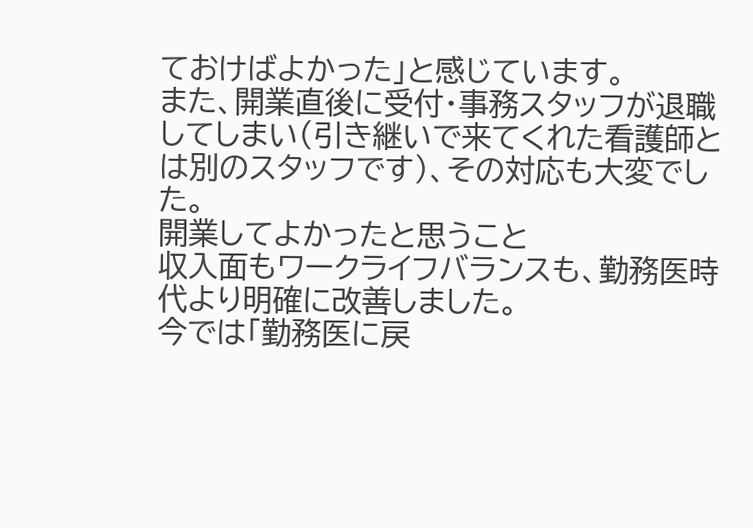ておけばよかった」と感じています。
また、開業直後に受付・事務スタッフが退職してしまい(引き継いで来てくれた看護師とは別のスタッフです)、その対応も大変でした。
開業してよかったと思うこと
収入面もワークライフバランスも、勤務医時代より明確に改善しました。
今では「勤務医に戻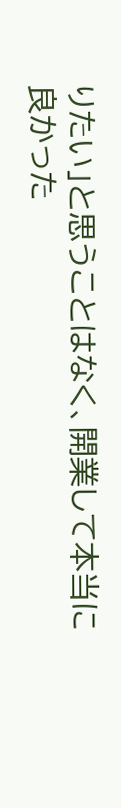りたい」と思うことはなく、開業して本当に良かった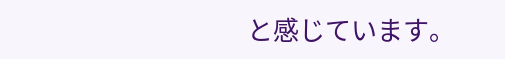と感じています。